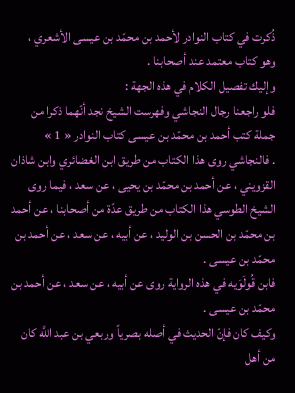ذُكرت في كتاب النوادر لأحمد بن محمّد بن عيسى الأشعري ، وهو كتاب معتمد عند أصحابنا .
وإليك تفصيل الكلام في هذه الجهة :
فلو راجعنا رجال النجاشي وفهرست الشيخ نجد أنّهما ذكرا من جملة كتب أحمد بن محمّد بن عيسى كتاب النوادر « 1 »
. فالنجاشي روى هذا الكتاب من طريق ابن الغضائري وابن شاذان القزويني ، عن أحمد بن محمّد بن يحيى ، عن سعد ، فيما روى الشيخ الطوسي هذا الكتاب من طريق عدّة من أصحابنا ، عن أحمد بن محمّد بن الحسن بن الوليد ، عن أبيه ، عن سعد ، عن أحمد بن محمّد بن عيسى .
فابن قُولَوَيه في هذه الرواية روى عن أبيه ، عن سعد ، عن أحمد بن محمّد بن عيسى .
وكيف كان فإنّ الحديث في أصله بصرياً وربعي بن عبد اللَّه كان من أهل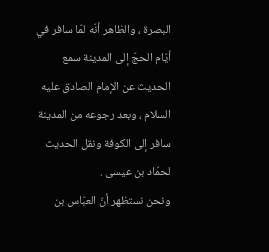البصرة ، والظاهر أنّه لمّا سافر في أيّام الحجّ إلى المدينة سمع الحديث عن الإمام الصادق عليه السلام ، وبعد رجوعه من المدينة سافر إلى الكوفة ونقل الحديث لحمّاد بن عيسى .
ونحن نستظهر أنّ العبّاس بن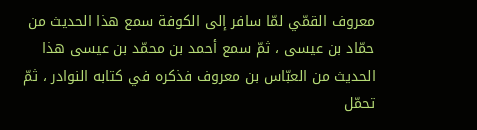معروف القمّي لمّا سافر إلى الكوفة سمع هذا الحديث من حمّاد بن عيسى ، ثمّ سمع أحمد بن محمّد بن عيسى هذا الحديث من العبّاس بن معروف فذكره في كتابه النوادر ، ثمّ تحمّل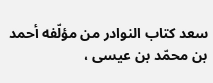سعد كتاب النوادر من مؤلّفه أحمد بن محمّد بن عيسى ،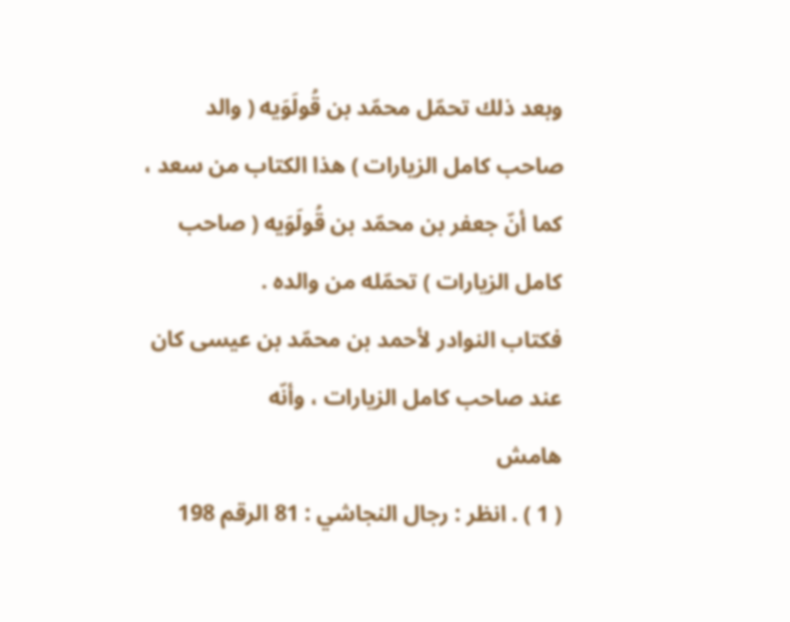وبعد ذلك تحمّل محمّد بن قُولَوَيه ( والد صاحب كامل الزيارات ) هذا الكتاب من سعد ، كما أنّ جعفر بن محمّد بن قُولَوَيه ( صاحب كامل الزيارات ) تحمّله من والده .
فكتاب النوادر لأحمد بن محمّد بن عيسى كان عند صاحب كامل الزيارات ، وأنّه
هامش
( 1 ) . انظر : رجال النجاشي : 81 الرقم 198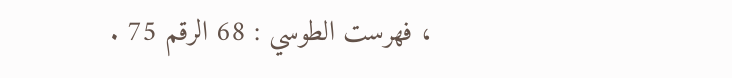، فهرست الطوسي : 68 الرقم 75 .